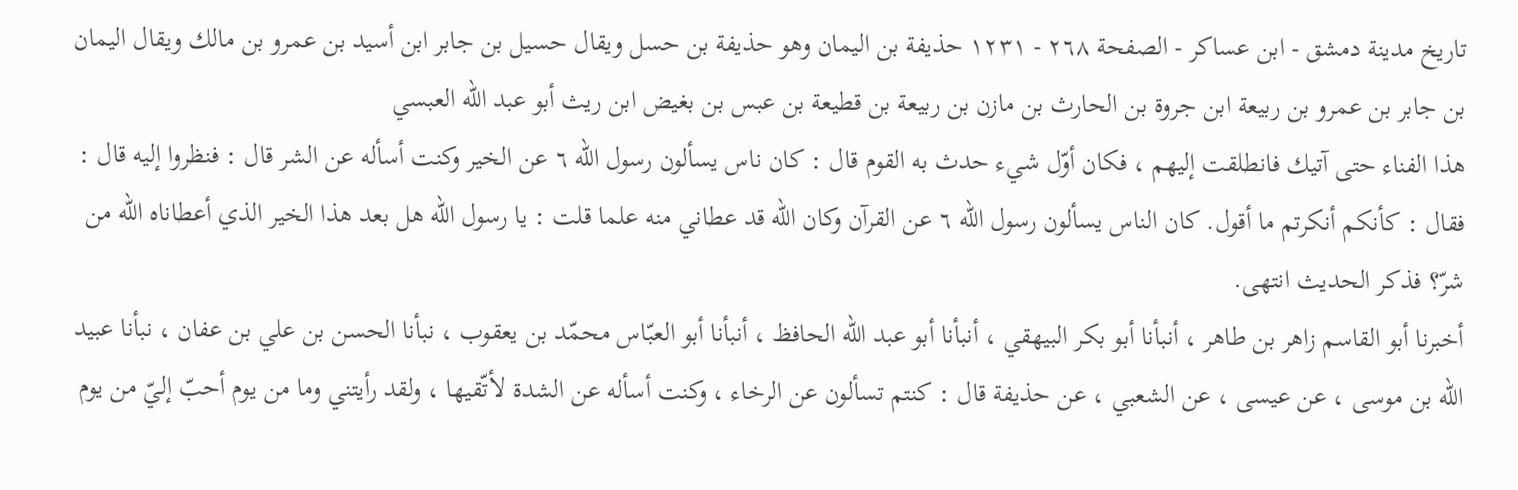تاريخ مدينة دمشق - ابن عساكر - الصفحة ٢٦٨ - ١٢٣١ حذيفة بن اليمان وهو حذيفة بن حسل ويقال حسيل بن جابر ابن أسيد بن عمرو بن مالك ويقال اليمان بن جابر بن عمرو بن ربيعة ابن جروة بن الحارث بن مازن بن ربيعة بن قطيعة بن عبس بن بغيض ابن ريث أبو عبد الله العبسي
هذا الفناء حتى آتيك فانطلقت إليهم ، فكان أوّل شيء حدث به القوم قال : كان ناس يسألون رسول الله ٦ عن الخير وكنت أسأله عن الشر قال : فنظروا إليه قال : فقال : كأنكم أنكرتم ما أقول. كان الناس يسألون رسول الله ٦ عن القرآن وكان الله قد عطاني منه علما قلت : يا رسول الله هل بعد هذا الخير الذي أعطاناه الله من شرّ؟ فذكر الحديث انتهى.
أخبرنا أبو القاسم زاهر بن طاهر ، أنبأنا أبو بكر البيهقي ، أنبأنا أبو عبد الله الحافظ ، أنبأنا أبو العبّاس محمّد بن يعقوب ، نبأنا الحسن بن علي بن عفان ، نبأنا عبيد الله بن موسى ، عن عيسى ، عن الشعبي ، عن حذيفة قال : كنتم تسألون عن الرخاء ، وكنت أسأله عن الشدة لأتّقيها ، ولقد رأيتني وما من يوم أحبّ إليّ من يوم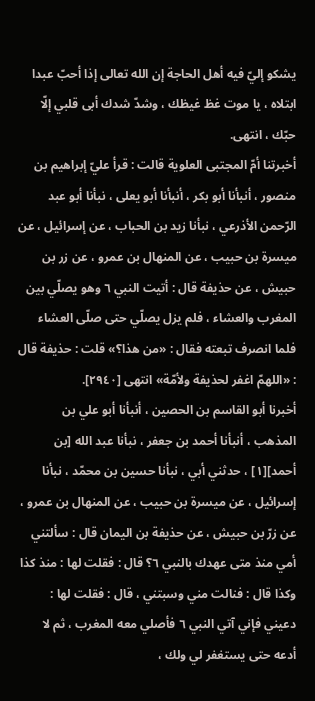يشكو إليّ فيه أهل الحاجة إن الله تعالى إذا أحبّ عبدا ابتلاه ، يا موت غظ غيظك ، وشدّ شدك أبى قلبي إلّا حبّك ، انتهى.
أخبرتنا أمّ المجتبى العلوية قالت : قرأ عليّ إبراهيم بن منصور ، أنبأنا أبو بكر ، أنبأنا أبو يعلى ، نبأنا أبو عبد الرّحمن الأذرعي ، نبأنا زيد بن الحباب ، عن إسرائيل ، عن ميسرة بن حبيب ، عن المنهال بن عمرو ، عن زر بن حبيش ، عن حذيفة قال : أتيت النبي ٦ وهو يصلّي بين المغرب والعشاء ، فلم يزل يصلّي حتى صلّى العشاء فلما انصرف تبعته فقال : «من هذا؟» قلت : حذيفة قال : «اللهمّ اغفر لحذيفة ولأمّة» انتهى [٢٩٤٠].
أخبرنا أبو القاسم بن الحصين ، أنبأنا أبو علي بن المذهب ، أنبأنا أحمد بن جعفر ، نبأنا عبد الله [بن أحمد][١] ، حدثني أبي ، نبأنا حسين بن محمّد ، نبأنا إسرائيل ، عن ميسرة بن حبيب ، عن المنهال بن عمرو ، عن زرّ بن حبيش ، عن حذيفة بن اليمان قال : سألتني أمي منذ متى عهدك بالنبي ٦؟ قال : فقلت لها : منذ كذا وكذا قال : فنالت مني وسبتني ، قال : فقلت لها : دعيني فإني آتي النبي ٦ فأصلي معه المغرب ، ثم لا أدعه حتى يستغفر لي ولك ،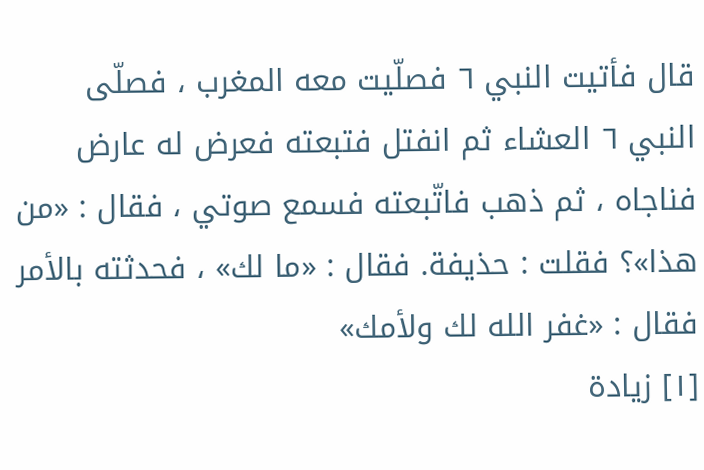قال فأتيت النبي ٦ فصلّيت معه المغرب ، فصلّى النبي ٦ العشاء ثم انفتل فتبعته فعرض له عارض فناجاه ، ثم ذهب فاتّبعته فسمع صوتي ، فقال : «من هذا»؟ فقلت : حذيفة. فقال : «ما لك» ، فحدثته بالأمر فقال : «غفر الله لك ولأمك»
[١] زيادة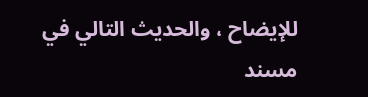للإيضاح ، والحديث التالي في مسند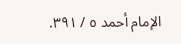الإمام أحمد ٥ / ٣٩١.